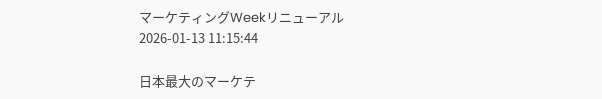マーケティングWeekリニューアル
2026-01-13 11:15:44

日本最大のマーケテ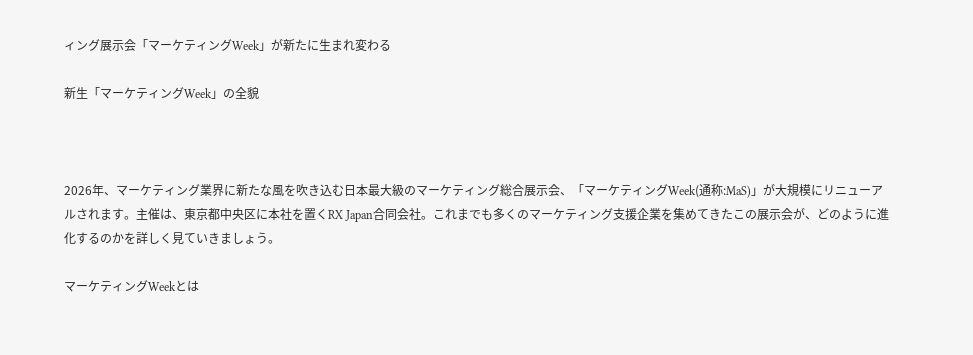ィング展示会「マーケティングWeek」が新たに生まれ変わる

新生「マーケティングWeek」の全貌



2026年、マーケティング業界に新たな風を吹き込む日本最大級のマーケティング総合展示会、「マーケティングWeek(通称:MaS)」が大規模にリニューアルされます。主催は、東京都中央区に本社を置くRX Japan合同会社。これまでも多くのマーケティング支援企業を集めてきたこの展示会が、どのように進化するのかを詳しく見ていきましょう。

マーケティングWeekとは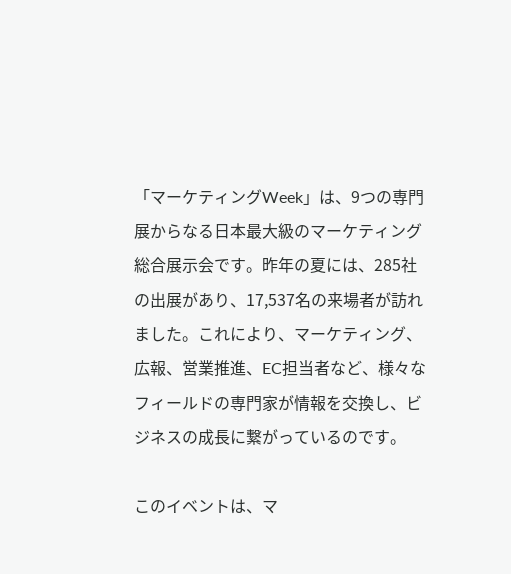「マーケティングWeek」は、9つの専門展からなる日本最大級のマーケティング総合展示会です。昨年の夏には、285社の出展があり、17,537名の来場者が訪れました。これにより、マーケティング、広報、営業推進、EC担当者など、様々なフィールドの専門家が情報を交換し、ビジネスの成長に繋がっているのです。

このイベントは、マ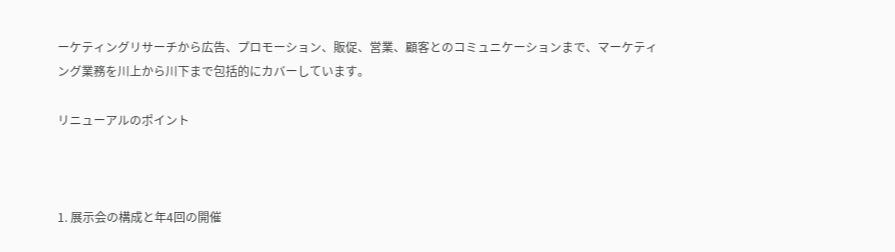ーケティングリサーチから広告、プロモーション、販促、営業、顧客とのコミュニケーションまで、マーケティング業務を川上から川下まで包括的にカバーしています。

リニューアルのポイント



1. 展示会の構成と年4回の開催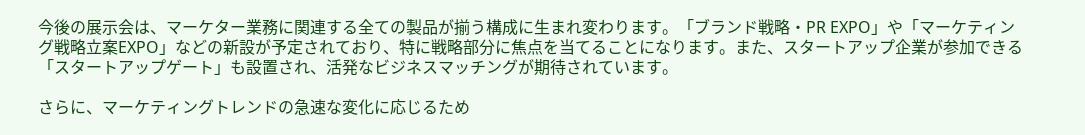今後の展示会は、マーケター業務に関連する全ての製品が揃う構成に生まれ変わります。「ブランド戦略・PR EXPO」や「マーケティング戦略立案EXPO」などの新設が予定されており、特に戦略部分に焦点を当てることになります。また、スタートアップ企業が参加できる「スタートアップゲート」も設置され、活発なビジネスマッチングが期待されています。

さらに、マーケティングトレンドの急速な変化に応じるため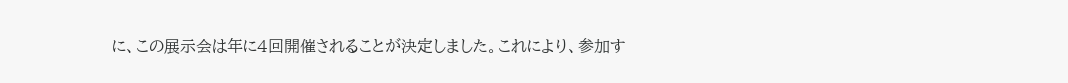に、この展示会は年に4回開催されることが決定しました。これにより、参加す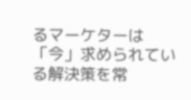るマーケターは「今」求められている解決策を常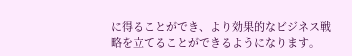に得ることができ、より効果的なビジネス戦略を立てることができるようになります。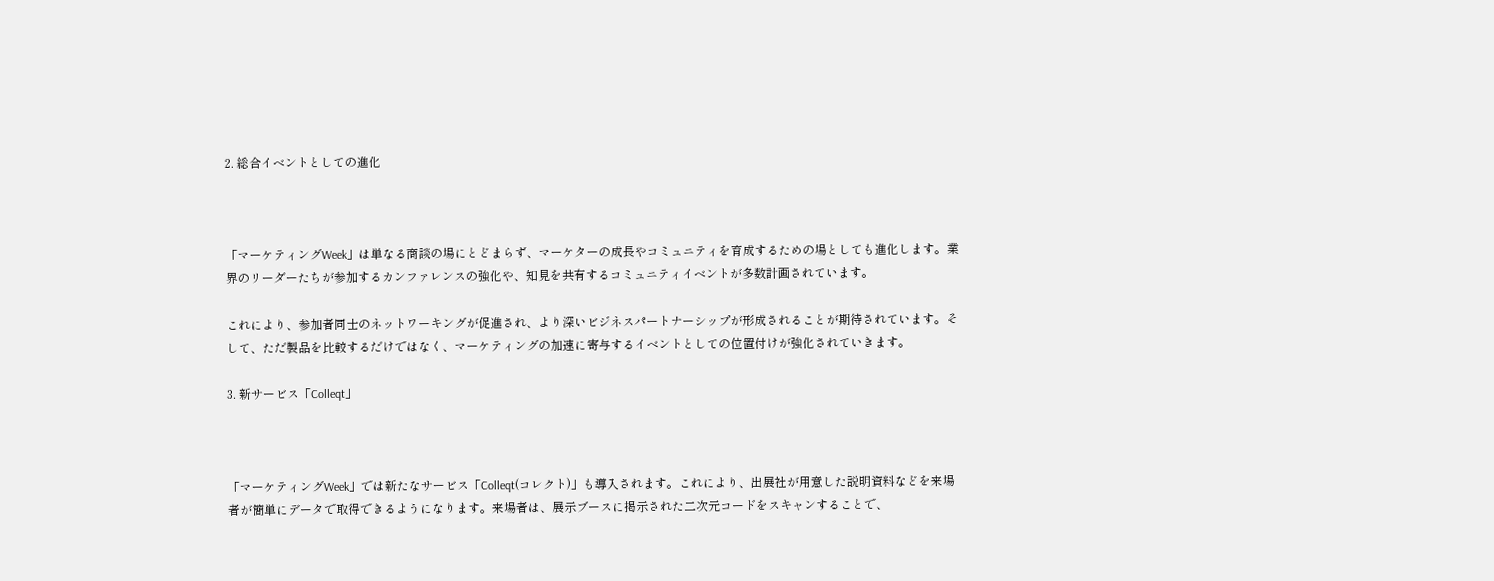2. 総合イベントとしての進化



「マーケティングWeek」は単なる商談の場にとどまらず、マーケターの成長やコミュニティを育成するための場としても進化します。業界のリーダーたちが参加するカンファレンスの強化や、知見を共有するコミュニティイベントが多数計画されています。

これにより、参加者同士のネットワーキングが促進され、より深いビジネスパートナーシップが形成されることが期待されています。そして、ただ製品を比較するだけではなく、マーケティングの加速に寄与するイベントとしての位置付けが強化されていきます。

3. 新サービス「Colleqt」



「マーケティングWeek」では新たなサービス「Colleqt(コレクト)」も導入されます。これにより、出展社が用意した説明資料などを来場者が簡単にデータで取得できるようになります。来場者は、展示ブースに掲示された二次元コードをスキャンすることで、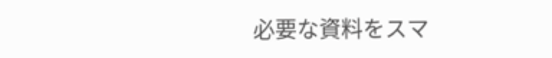必要な資料をスマ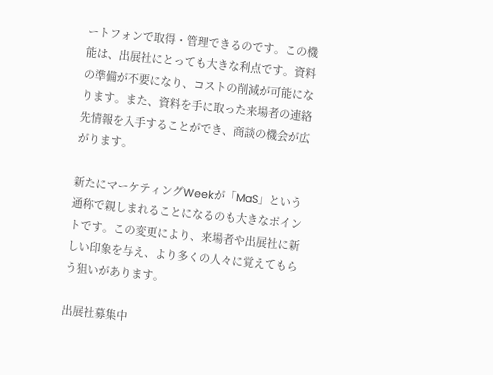ートフォンで取得・管理できるのです。この機能は、出展社にとっても大きな利点です。資料の準備が不要になり、コストの削減が可能になります。また、資料を手に取った来場者の連絡先情報を入手することができ、商談の機会が広がります。

新たにマーケティングWeekが「MaS」という通称で親しまれることになるのも大きなポイントです。この変更により、来場者や出展社に新しい印象を与え、より多くの人々に覚えてもらう狙いがあります。

出展社募集中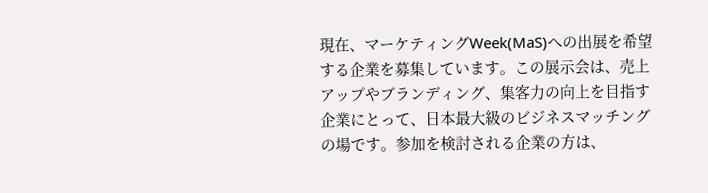現在、マーケティングWeek(MaS)への出展を希望する企業を募集しています。この展示会は、売上アップやブランディング、集客力の向上を目指す企業にとって、日本最大級のビジネスマッチングの場です。参加を検討される企業の方は、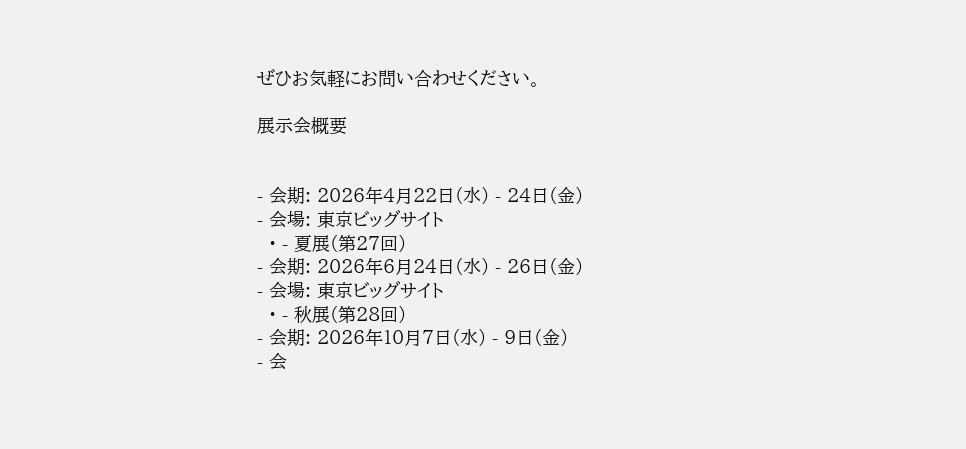ぜひお気軽にお問い合わせください。

展示会概要


- 会期: 2026年4月22日(水) - 24日(金)
- 会場: 東京ビッグサイト
  • - 夏展(第27回)
- 会期: 2026年6月24日(水) - 26日(金)
- 会場: 東京ビッグサイト
  • - 秋展(第28回)
- 会期: 2026年10月7日(水) - 9日(金)
- 会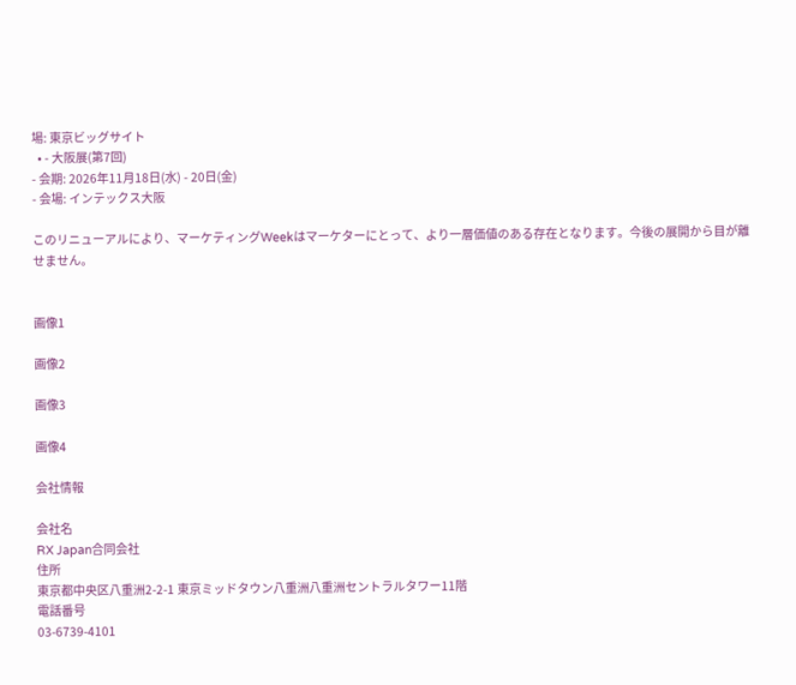場: 東京ビッグサイト
  • - 大阪展(第7回)
- 会期: 2026年11月18日(水) - 20日(金)
- 会場: インテックス大阪

このリニューアルにより、マーケティングWeekはマーケターにとって、より一層価値のある存在となります。今後の展開から目が離せません。


画像1

画像2

画像3

画像4

会社情報

会社名
RX Japan合同会社
住所
東京都中央区八重洲2-2-1 東京ミッドタウン八重洲八重洲セントラルタワー11階
電話番号
03-6739-4101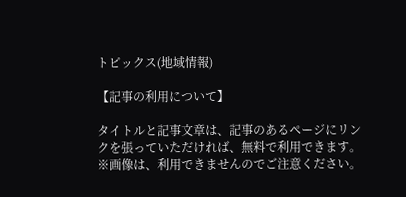トピックス(地域情報)

【記事の利用について】

タイトルと記事文章は、記事のあるページにリンクを張っていただければ、無料で利用できます。
※画像は、利用できませんのでご注意ください。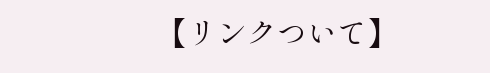【リンクついて】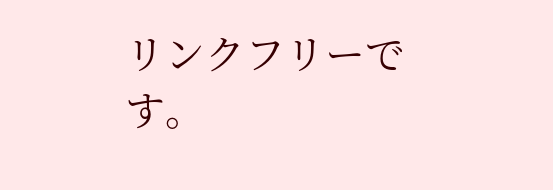リンクフリーです。